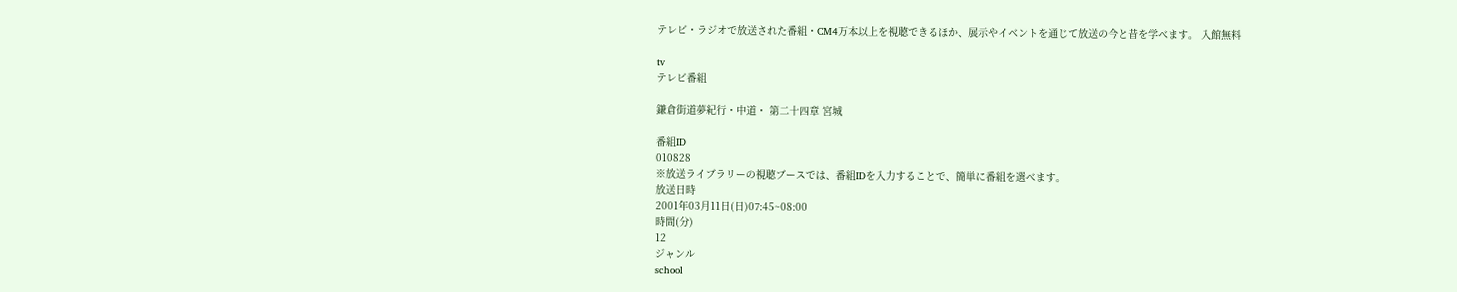テレビ・ラジオで放送された番組・CM4万本以上を視聴できるほか、展示やイベントを通じて放送の今と昔を学べます。 入館無料

tv
テレビ番組

鎌倉街道夢紀行・中道・ 第二十四章 宮城

番組ID
010828
※放送ライブラリーの視聴ブースでは、番組IDを入力することで、簡単に番組を選べます。
放送日時
2001年03月11日(日)07:45~08:00
時間(分)
12
ジャンル
school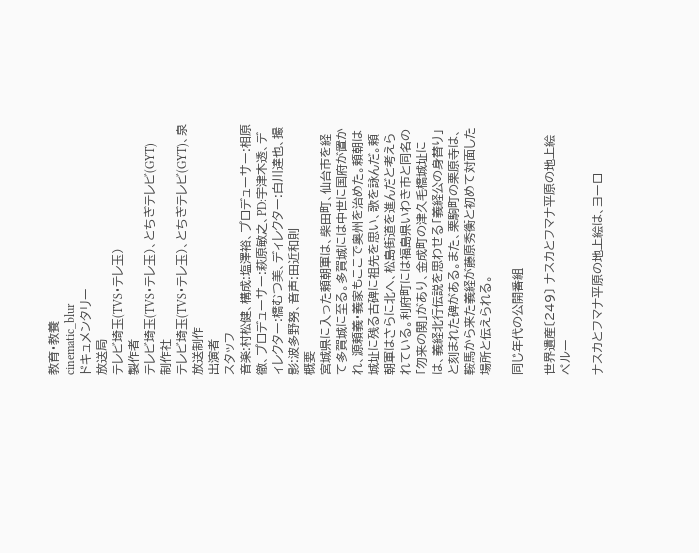教育・教養
cinematic_blur
ドキュメンタリー
放送局
テレビ埼玉(TVS・テレ玉)
製作者
テレビ埼玉(TVS・テレ玉)、とちぎテレビ(GYT)
制作社
テレビ埼玉(TVS・テレ玉)、とちぎテレビ(GYT)、泉放送制作
出演者
スタッフ
音楽:村松健、構成:塩澤裕、プロデューサー:相原徹、プロデューサー:萩原敏之、PD:宇津木透、ディレクター:橋むつ美、ディレクター:白川達也、撮影:波多野努、音声:田近和則
概要
宮城県に入った頼朝軍は、柴田町、仙台市を経て多賀城に至る。多賀城には中世に国府が置かれ、源頼義・義家もここで奥州を治めた。頼朝は城址に残る古碑に祖先を思い、歌を詠んだ。頼朝軍はさらに北へ、松島街道を進んだと考えられている。利府町には福島県いわき市と同名の「勿来の関」があり、金成町の津久毛橋城址には、義経北行伝説を思わせる「義経公の身替り」と刻まれた碑がある。また、栗駒町の栗原寺は、鞍馬から来た義経が藤原秀衡と初めて対面した場所と伝えられる。

同じ年代の公開番組

世界遺産〔249〕 ナスカとフマナ平原の地上絵 ペルー

ナスカとフマナ平原の地上絵は、ヨーロ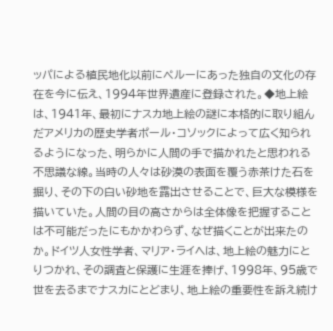ッパによる植民地化以前にペルーにあった独自の文化の存在を今に伝え、1994年世界遺産に登録された。◆地上絵は、1941年、最初にナスカ地上絵の謎に本格的に取り組んだアメリカの歴史学者ポール・コソックによって広く知られるようになった、明らかに人間の手で描かれたと思われる不思議な線。当時の人々は砂漠の表面を覆う赤茶けた石を掘り、その下の白い砂地を露出させることで、巨大な模様を描いていた。人間の目の高さからは全体像を把握することは不可能だったにもかかわらず、なぜ描くことが出来たのか。ドイツ人女性学者、マリア・ライヘは、地上絵の魅力にとりつかれ、その調査と保護に生涯を捧げ、1998年、95歳で世を去るまでナスカにとどまり、地上絵の重要性を訴え続け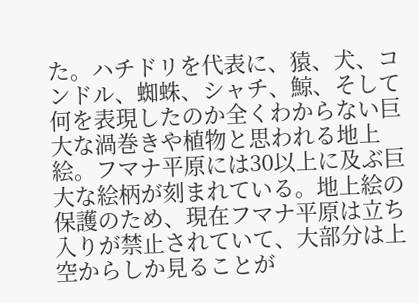た。ハチドリを代表に、猿、犬、コンドル、蜘蛛、シャチ、鯨、そして何を表現したのか全くわからない巨大な渦巻きや植物と思われる地上絵。フマナ平原には30以上に及ぶ巨大な絵柄が刻まれている。地上絵の保護のため、現在フマナ平原は立ち入りが禁止されていて、大部分は上空からしか見ることが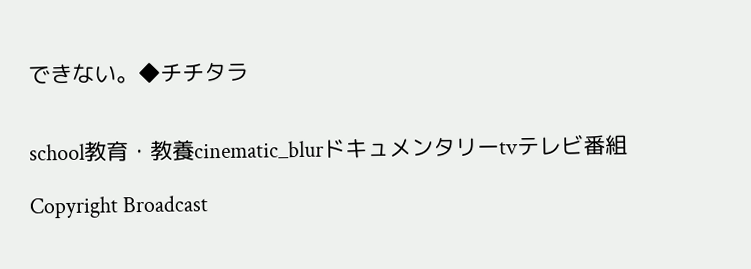できない。◆チチタラ


school教育・教養cinematic_blurドキュメンタリーtvテレビ番組

Copyright Broadcast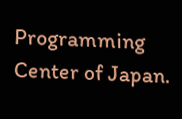Programming Center of Japan.